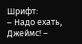Шрифт:
– Надо ехать, Джеймс! –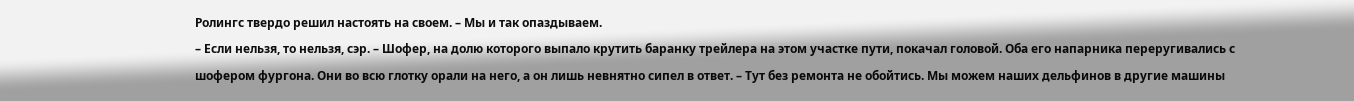Ролингс твердо решил настоять на своем. – Мы и так опаздываем.
– Если нельзя, то нельзя, сэр. – Шофер, на долю которого выпало крутить баранку трейлера на этом участке пути, покачал головой. Оба его напарника переругивались с шофером фургона. Они во всю глотку орали на него, а он лишь невнятно сипел в ответ. – Тут без ремонта не обойтись. Мы можем наших дельфинов в другие машины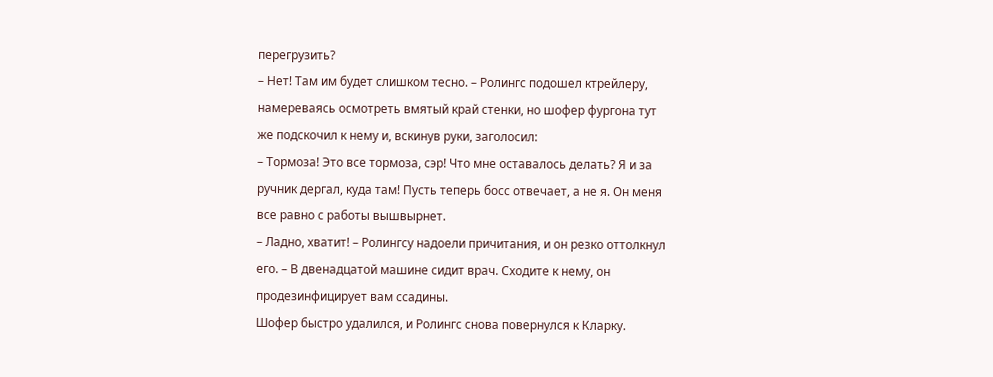перегрузить?
– Нет! Там им будет слишком тесно. – Ролингс подошел ктрейлеру, намереваясь осмотреть вмятый край стенки, но шофер фургона тут же подскочил к нему и, вскинув руки, заголосил:
– Тормоза! Это все тормоза, сэр! Что мне оставалось делать? Я и за ручник дергал, куда там! Пусть теперь босс отвечает, а не я. Он меня все равно с работы вышвырнет.
– Ладно, хватит! – Ролингсу надоели причитания, и он резко оттолкнул его. – В двенадцатой машине сидит врач. Сходите к нему, он продезинфицирует вам ссадины.
Шофер быстро удалился, и Ролингс снова повернулся к Кларку.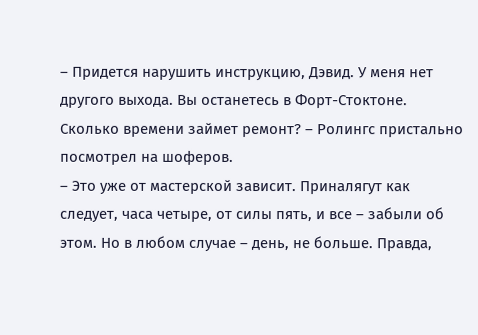– Придется нарушить инструкцию, Дэвид. У меня нет другого выхода. Вы останетесь в Форт-Стоктоне. Сколько времени займет ремонт? – Ролингс пристально посмотрел на шоферов.
– Это уже от мастерской зависит. Приналягут как следует, часа четыре, от силы пять, и все – забыли об этом. Но в любом случае – день, не больше. Правда,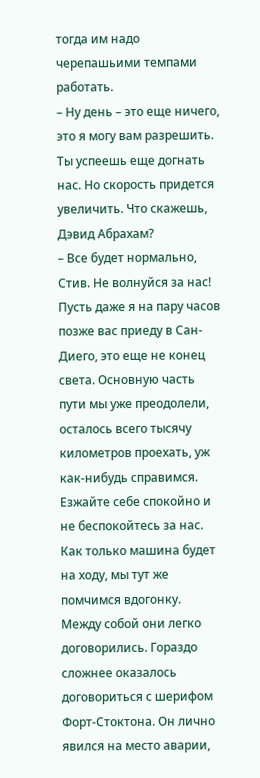тогда им надо черепашьими темпами работать.
– Ну день – это еще ничего, это я могу вам разрешить. Ты успеешь еще догнать нас. Но скорость придется увеличить. Что скажешь, Дэвид Абрахам?
– Все будет нормально, Стив. Не волнуйся за нас! Пусть даже я на пару часов позже вас приеду в Сан-Диего, это еще не конец света. Основную часть пути мы уже преодолели, осталось всего тысячу километров проехать, уж как-нибудь справимся. Езжайте себе спокойно и не беспокойтесь за нас. Как только машина будет на ходу, мы тут же помчимся вдогонку.
Между собой они легко договорились. Гораздо сложнее оказалось договориться с шерифом Форт-Стоктона. Он лично явился на место аварии,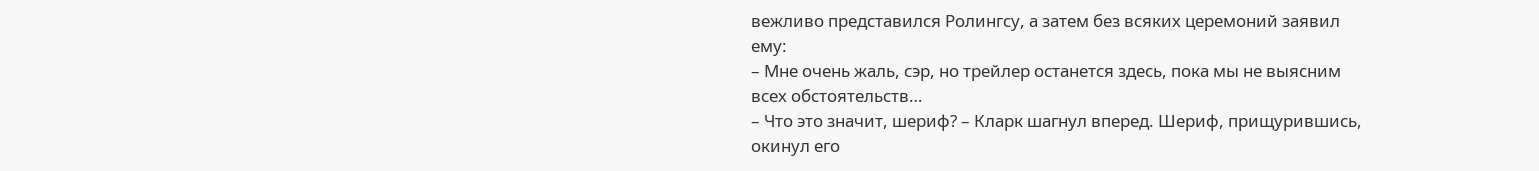вежливо представился Ролингсу, а затем без всяких церемоний заявил ему:
– Мне очень жаль, сэр, но трейлер останется здесь, пока мы не выясним всех обстоятельств…
– Что это значит, шериф? – Кларк шагнул вперед. Шериф, прищурившись, окинул его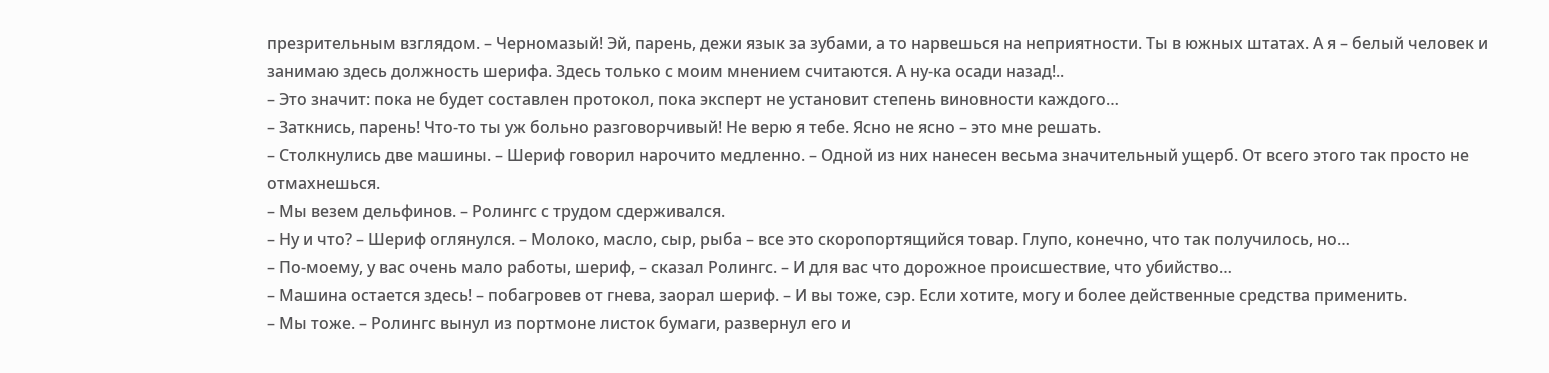презрительным взглядом. – Черномазый! Эй, парень, дежи язык за зубами, а то нарвешься на неприятности. Ты в южных штатах. А я – белый человек и занимаю здесь должность шерифа. Здесь только с моим мнением считаются. А ну-ка осади назад!..
– Это значит: пока не будет составлен протокол, пока эксперт не установит степень виновности каждого…
– Заткнись, парень! Что-то ты уж больно разговорчивый! Не верю я тебе. Ясно не ясно – это мне решать.
– Столкнулись две машины. – Шериф говорил нарочито медленно. – Одной из них нанесен весьма значительный ущерб. От всего этого так просто не отмахнешься.
– Мы везем дельфинов. – Ролингс с трудом сдерживался.
– Ну и что? – Шериф оглянулся. – Молоко, масло, сыр, рыба – все это скоропортящийся товар. Глупо, конечно, что так получилось, но…
– По-моему, у вас очень мало работы, шериф, – сказал Ролингс. – И для вас что дорожное происшествие, что убийство…
– Машина остается здесь! – побагровев от гнева, заорал шериф. – И вы тоже, сэр. Если хотите, могу и более действенные средства применить.
– Мы тоже. – Ролингс вынул из портмоне листок бумаги, развернул его и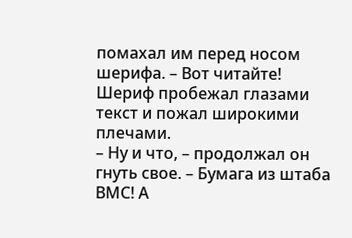помахал им перед носом шерифа. – Вот читайте!
Шериф пробежал глазами текст и пожал широкими плечами.
– Ну и что, – продолжал он гнуть свое. – Бумага из штаба ВМС! А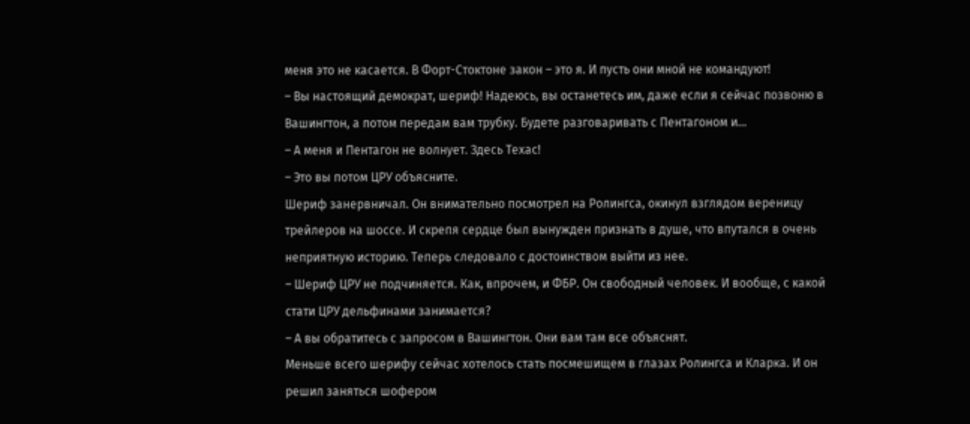меня это не касается. В Форт-Стоктоне закон – это я. И пусть они мной не командуют!
– Вы настоящий демократ, шериф! Надеюсь, вы останетесь им, даже если я сейчас позвоню в Вашингтон, а потом передам вам трубку. Будете разговаривать с Пентагоном и…
– А меня и Пентагон не волнует. Здесь Техас!
– Это вы потом ЦРУ объясните.
Шериф занервничал. Он внимательно посмотрел на Ролингса, окинул взглядом вереницу трейлеров на шоссе. И скрепя сердце был вынужден признать в душе, что впутался в очень неприятную историю. Теперь следовало с достоинством выйти из нее.
– Шериф ЦРУ не подчиняется. Как, впрочем, и ФБР. Он свободный человек. И вообще, с какой стати ЦРУ дельфинами занимается?
– А вы обратитесь с запросом в Вашингтон. Они вам там все объяснят.
Меньше всего шерифу сейчас хотелось стать посмешищем в глазах Ролингса и Кларка. И он решил заняться шофером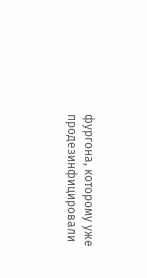фургона, которому уже продезинфицировали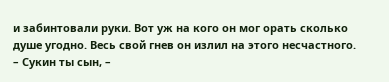и забинтовали руки. Вот уж на кого он мог орать сколько душе угодно. Весь свой гнев он излил на этого несчастного.
– Сукин ты сын, –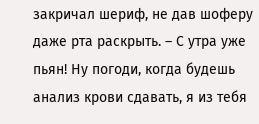закричал шериф, не дав шоферу даже рта раскрыть. – С утра уже пьян! Ну погоди, когда будешь анализ крови сдавать, я из тебя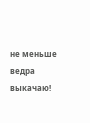не меньше ведра выкачаю!